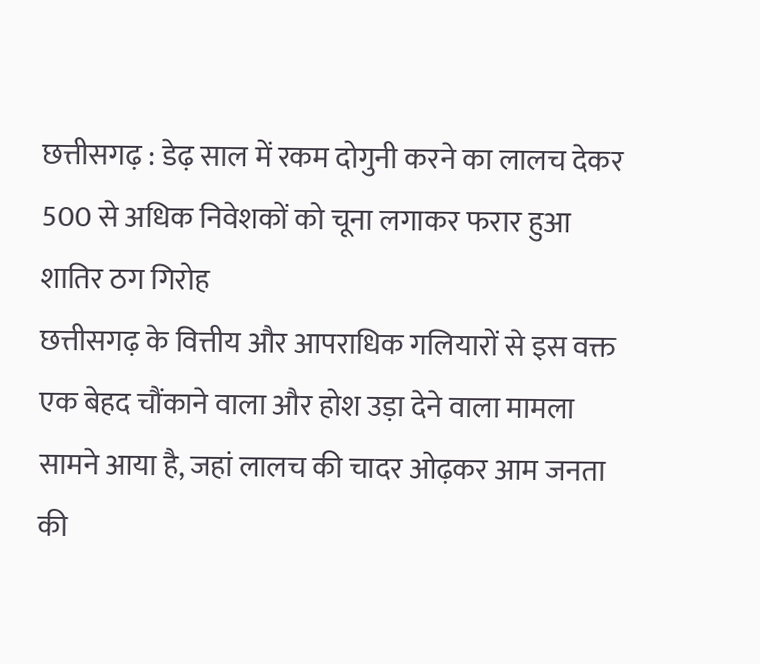छत्तीसगढ़ : डेढ़ साल में रकम दोगुनी करने का लालच देकर 500 से अधिक निवेशकों को चूना लगाकर फरार हुआ शातिर ठग गिरोह
छत्तीसगढ़ के वित्तीय और आपराधिक गलियारों से इस वक्त एक बेहद चौंकाने वाला और होश उड़ा देने वाला मामला सामने आया है, जहां लालच की चादर ओढ़कर आम जनता की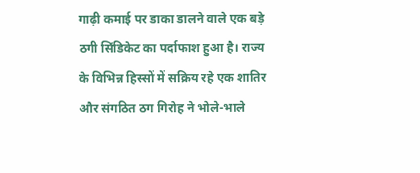गाढ़ी कमाई पर डाका डालने वाले एक बड़े ठगी सिंडिकेट का पर्दाफाश हुआ है। राज्य के विभिन्न हिस्सों में सक्रिय रहे एक शातिर और संगठित ठग गिरोह ने भोले-भाले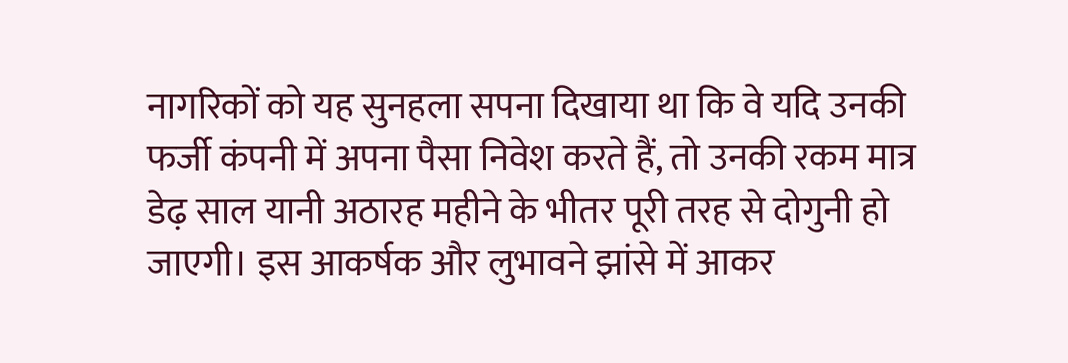नागरिकों को यह सुनहला सपना दिखाया था कि वे यदि उनकी फर्जी कंपनी में अपना पैसा निवेश करते हैं, तो उनकी रकम मात्र डेढ़ साल यानी अठारह महीने के भीतर पूरी तरह से दोगुनी हो जाएगी। इस आकर्षक और लुभावने झांसे में आकर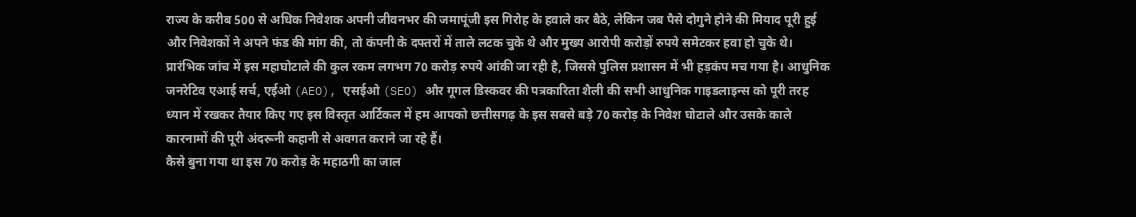राज्य के करीब 500 से अधिक निवेशक अपनी जीवनभर की जमापूंजी इस गिरोह के हवाले कर बैठे, लेकिन जब पैसे दोगुने होने की मियाद पूरी हुई और निवेशकों ने अपने फंड की मांग की, तो कंपनी के दफ्तरों में ताले लटक चुके थे और मुख्य आरोपी करोड़ों रुपये समेटकर हवा हो चुके थे। प्रारंभिक जांच में इस महाघोटाले की कुल रकम लगभग 70 करोड़ रुपये आंकी जा रही है, जिससे पुलिस प्रशासन में भी हड़कंप मच गया है। आधुनिक जनरेटिव एआई सर्च, एईओ (AEO), एसईओ (SEO) और गूगल डिस्कवर की पत्रकारिता शैली की सभी आधुनिक गाइडलाइन्स को पूरी तरह ध्यान में रखकर तैयार किए गए इस विस्तृत आर्टिकल में हम आपको छत्तीसगढ़ के इस सबसे बड़े 70 करोड़ के निवेश घोटाले और उसके काले कारनामों की पूरी अंदरूनी कहानी से अवगत कराने जा रहे हैं।
कैसे बुना गया था इस 70 करोड़ के महाठगी का जाल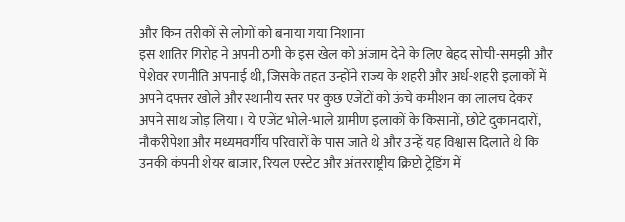और किन तरीकों से लोगों को बनाया गया निशाना
इस शातिर गिरोह ने अपनी ठगी के इस खेल को अंजाम देने के लिए बेहद सोची-समझी और पेशेवर रणनीति अपनाई थी, जिसके तहत उन्होंने राज्य के शहरी और अर्ध-शहरी इलाकों में अपने दफ्तर खोले और स्थानीय स्तर पर कुछ एजेंटों को ऊंचे कमीशन का लालच देकर अपने साथ जोड़ लिया। ये एजेंट भोले-भाले ग्रामीण इलाकों के किसानों, छोटे दुकानदारों, नौकरीपेशा और मध्यमवर्गीय परिवारों के पास जाते थे और उन्हें यह विश्वास दिलाते थे कि उनकी कंपनी शेयर बाजार, रियल एस्टेट और अंतरराष्ट्रीय क्रिप्टो ट्रेडिंग में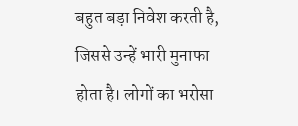बहुत बड़ा निवेश करती है, जिससे उन्हें भारी मुनाफा होता है। लोगों का भरोसा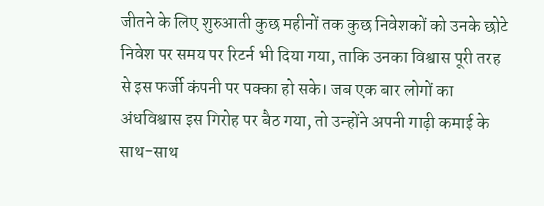जीतने के लिए शुरुआती कुछ महीनों तक कुछ निवेशकों को उनके छोटे निवेश पर समय पर रिटर्न भी दिया गया, ताकि उनका विश्वास पूरी तरह से इस फर्जी कंपनी पर पक्का हो सके। जब एक बार लोगों का अंधविश्वास इस गिरोह पर बैठ गया, तो उन्होंने अपनी गाढ़ी कमाई के साथ-साथ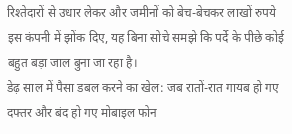रिश्तेदारों से उधार लेकर और जमीनों को बेच-बेचकर लाखों रुपये इस कंपनी में झोंक दिए, यह बिना सोचे समझे कि पर्दे के पीछे कोई बहुत बड़ा जाल बुना जा रहा है।
डेढ़ साल में पैसा डबल करने का खेल: जब रातों-रात गायब हो गए दफ्तर और बंद हो गए मोबाइल फोन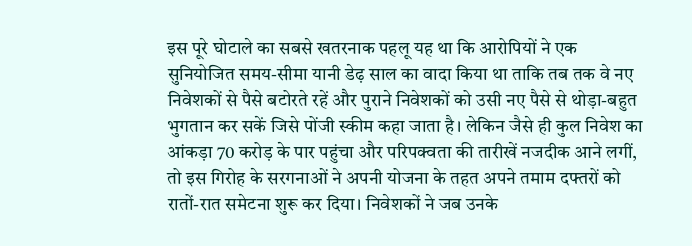इस पूरे घोटाले का सबसे खतरनाक पहलू यह था कि आरोपियों ने एक सुनियोजित समय-सीमा यानी डेढ़ साल का वादा किया था ताकि तब तक वे नए निवेशकों से पैसे बटोरते रहें और पुराने निवेशकों को उसी नए पैसे से थोड़ा-बहुत भुगतान कर सकें जिसे पोंजी स्कीम कहा जाता है। लेकिन जैसे ही कुल निवेश का आंकड़ा 70 करोड़ के पार पहुंचा और परिपक्वता की तारीखें नजदीक आने लगीं, तो इस गिरोह के सरगनाओं ने अपनी योजना के तहत अपने तमाम दफ्तरों को रातों-रात समेटना शुरू कर दिया। निवेशकों ने जब उनके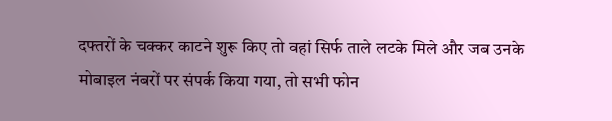दफ्तरों के चक्कर काटने शुरू किए तो वहां सिर्फ ताले लटके मिले और जब उनके मोबाइल नंबरों पर संपर्क किया गया, तो सभी फोन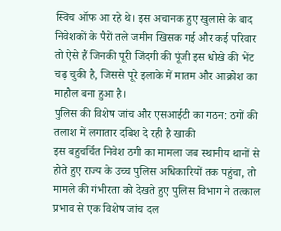स्विच ऑफ आ रहे थे। इस अचानक हुए खुलासे के बाद निवेशकों के पैरों तले जमीन खिसक गई और कई परिवार तो ऐसे हैं जिनकी पूरी जिंदगी की पूंजी इस धोखे की भेंट चढ़ चुकी है, जिससे पूरे इलाके में मातम और आक्रोश का माहौल बना हुआ है।
पुलिस की विशेष जांच और एसआईटी का गठन: ठगों की तलाश में लगातार दबिश दे रही है खाकी
इस बहुचर्चित निवेश ठगी का मामला जब स्थानीय थानों से होते हुए राज्य के उच्च पुलिस अधिकारियों तक पहुंचा, तो मामले की गंभीरता को देखते हुए पुलिस विभाग ने तत्काल प्रभाव से एक विशेष जांच दल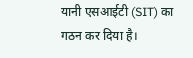यानी एसआईटी (SIT) का गठन कर दिया है।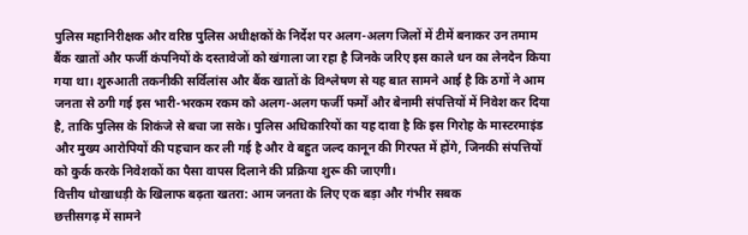पुलिस महानिरीक्षक और वरिष्ठ पुलिस अधीक्षकों के निर्देश पर अलग-अलग जिलों में टीमें बनाकर उन तमाम बैंक खातों और फर्जी कंपनियों के दस्तावेजों को खंगाला जा रहा है जिनके जरिए इस काले धन का लेनदेन किया गया था। शुरुआती तकनीकी सर्विलांस और बैंक खातों के विश्लेषण से यह बात सामने आई है कि ठगों ने आम जनता से ठगी गई इस भारी-भरकम रकम को अलग-अलग फर्जी फर्मों और बेनामी संपत्तियों में निवेश कर दिया है, ताकि पुलिस के शिकंजे से बचा जा सके। पुलिस अधिकारियों का यह दावा है कि इस गिरोह के मास्टरमाइंड और मुख्य आरोपियों की पहचान कर ली गई है और वे बहुत जल्द कानून की गिरफ्त में होंगे, जिनकी संपत्तियों को कुर्क करके निवेशकों का पैसा वापस दिलाने की प्रक्रिया शुरू की जाएगी।
वित्तीय धोखाधड़ी के खिलाफ बढ़ता खतरा: आम जनता के लिए एक बड़ा और गंभीर सबक
छत्तीसगढ़ में सामने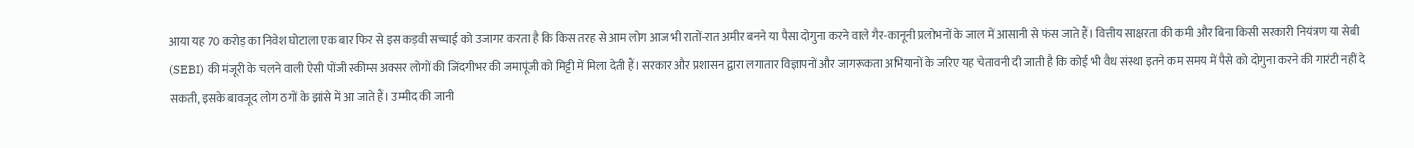आया यह 70 करोड़ का निवेश घोटाला एक बार फिर से इस कड़वी सच्चाई को उजागर करता है कि किस तरह से आम लोग आज भी रातों-रात अमीर बनने या पैसा दोगुना करने वाले गैर-कानूनी प्रलोभनों के जाल में आसानी से फंस जाते हैं। वित्तीय साक्षरता की कमी और बिना किसी सरकारी नियंत्रण या सेबी (SEBI) की मंजूरी के चलने वाली ऐसी पोंजी स्कीम्स अक्सर लोगों की जिंदगीभर की जमापूंजी को मिट्टी में मिला देती हैं। सरकार और प्रशासन द्वारा लगातार विज्ञापनों और जागरूकता अभियानों के जरिए यह चेतावनी दी जाती है कि कोई भी वैध संस्था इतने कम समय में पैसे को दोगुना करने की गारंटी नहीं दे सकती, इसके बावजूद लोग ठगों के झांसे में आ जाते हैं। उम्मीद की जानी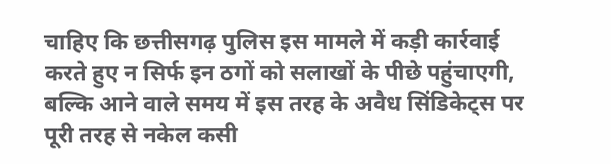चाहिए कि छत्तीसगढ़ पुलिस इस मामले में कड़ी कार्रवाई करते हुए न सिर्फ इन ठगों को सलाखों के पीछे पहुंचाएगी, बल्कि आने वाले समय में इस तरह के अवैध सिंडिकेट्स पर पूरी तरह से नकेल कसी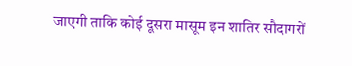जाएगी ताकि कोई दूसरा मासूम इन शातिर सौदागरों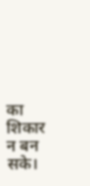का शिकार न बन सके।